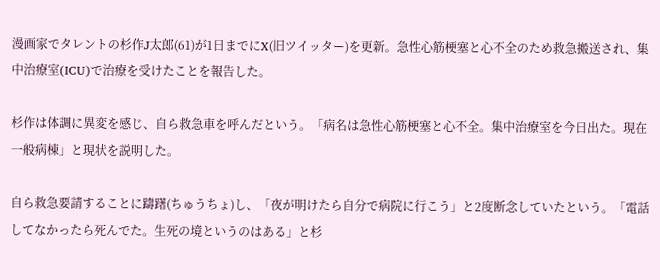漫画家でタレントの杉作J太郎(61)が1日までにX(旧ツイッター)を更新。急性心筋梗塞と心不全のため救急搬送され、集中治療室(ICU)で治療を受けたことを報告した。

杉作は体調に異変を感じ、自ら救急車を呼んだという。「病名は急性心筋梗塞と心不全。集中治療室を今日出た。現在一般病棟」と現状を説明した。

自ら救急要請することに躊躇(ちゅうちょ)し、「夜が明けたら自分で病院に行こう」と2度断念していたという。「電話してなかったら死んでた。生死の境というのはある」と杉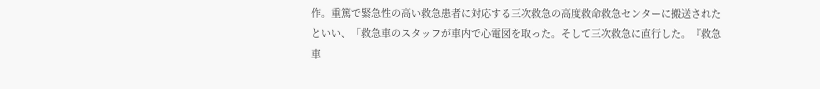作。重篤で緊急性の高い救急患者に対応する三次救急の高度救命救急センターに搬送されたといい、「救急車のスタッフが車内で心電図を取った。そして三次救急に直行した。『救急車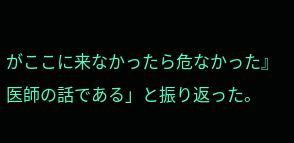がここに来なかったら危なかった』医師の話である」と振り返った。